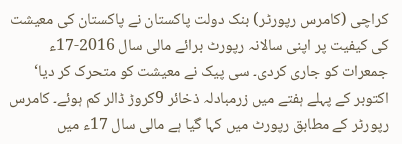کراچی (کامرس رپورٹر) بنک دولت پاکستان نے پاکستان کی معیشت کی کیفیت پر اپنی سالانہ رپورٹ برائے مالی سال 2016-17ء جمعرات کو جاری کردی۔ سی پیک نے معیشت کو متحرک کر دیا‘ اکتوبر کے پہلے ہفتے میں زرمبادلہ ذخائر 9کروڑ ڈالر کم ہوئے۔ کامرس رپورٹر کے مطابق رپورٹ میں کہا گیا ہے مالی سال 17ء میں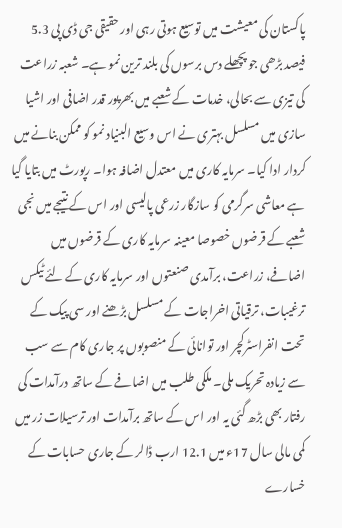پاکستان کی معیشت میں توسیع ہوتی رہی اور حقیقی جی ڈی پی 5.3 فیصد بڑھی جو پچھلے دس برسوں کی بلند ترین نمو ہے۔ شعبہ زراعت کی تیزی سے بحالی، خدمات کے شعبے میں بھرپور قدر اضافی اور اشیا سازی میں مسلسل بہتری نے اس وسیع البنیاد نمو کو ممکن بنانے میں کردار ادا کیا۔ سرمایہ کاری میں معتدل اضافہ ہوا۔ رپورٹ میں بتایا گیا ہے معاشی سرگرمی کو سازگار زرعی پالیسی اور اس کے نتیجے میں نجی شعبے کے قرضوں خصوصا معینہ سرمایہ کاری کے قرضوں میں اضافے، زراعت، برآمدی صنعتوں اور سرمایہ کاری کے لئے ٹیکس ترغیبات، ترقیاتی اخراجات کے مسلسل بڑھنے اور سی پیک کے تحت انفراسٹرکچر اور توانائی کے منصوبوں پر جاری کام سے سب سے زیادہ تحریک ملی۔ ملکی طلب میں اضافے کے ساتھ درآمدات کی رفتار بھی بڑھ گئی یہ اور اس کے ساتھ برآمدات اور ترسیلات زر میں کمی مالی سال 17ء میں 12.1 ارب ڈالر کے جاری حسابات کے خسارے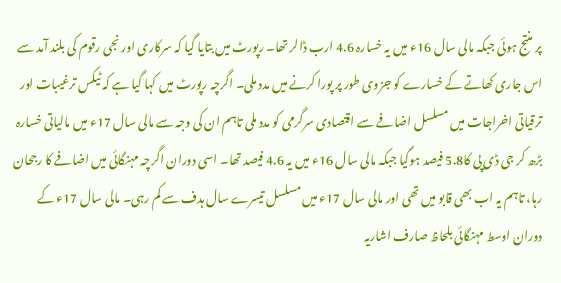پر منتج ہوئی جبکہ مالی سال 16ء میں یہ خسارہ 4.6 ارب ڈالر تھا۔ رپورٹ میں بتایا گیا کہ سرکاری اور نجی رقوم کی بلند آمد سے اس جاری کھاتے کے خسارے کو جزوی طور پر پورا کرنے میں مدد ملی۔ اگرچہ رپورٹ میں کہا گیا ہے کہ ٹیکس ترغیبات اور ترقیاتی اخراجات میں مسلسل اضافے سے اقتصادی سرگرمی کو مدد ملی تاہم ان کی وجہ سے مالی سال 17ء میں مالیاتی خسارہ بڑھ کر جی ڈی پی کا5.8 فیصد ہوگیا جبکہ مالی سال 16ء میں یہ 4.6 فیصد تھا۔ اسی دوران اگرچہ مہنگائی میں اضافے کا رجحان رہا، تاہم یہ اب بھی قابو میں تھی اور مالی سال 17ء میں مسلسل تیسرے سال ہدف سے کم رہی۔ مالی سال 17ء کے دوران اوسط مہنگائی بلحاظ صارف اشاریہ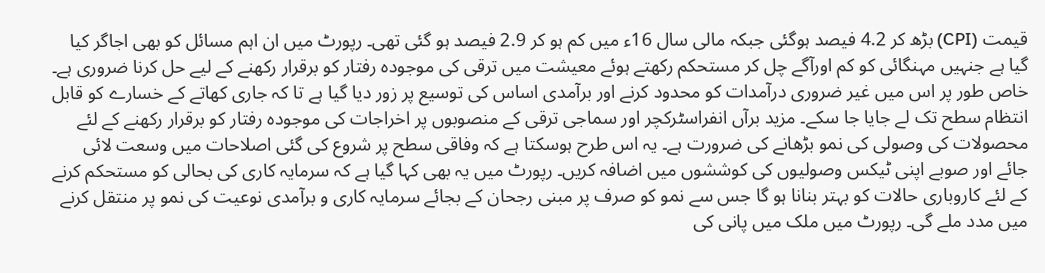قیمت (CPI) بڑھ کر 4.2 فیصد ہوگئی جبکہ مالی سال 16ء میں کم ہو کر 2.9 فیصد ہو گئی تھی۔ رپورٹ میں ان اہم مسائل کو بھی اجاگر کیا گیا ہے جنہیں مہنگائی کو کم اورآگے چل کر مستحکم رکھتے ہوئے معیشت میں ترقی کی موجودہ رفتار کو برقرار رکھنے کے لیے حل کرنا ضروری ہے۔ خاص طور پر اس میں غیر ضروری درآمدات کو محدود کرنے اور برآمدی اساس کی توسیع پر زور دیا گیا ہے تا کہ جاری کھاتے کے خسارے کو قابل انتظام سطح تک لے جایا جا سکے۔ مزید برآں انفراسٹرکچر اور سماجی ترقی کے منصوبوں پر اخراجات کی موجودہ رفتار کو برقرار رکھنے کے لئے محصولات کی وصولی کی نمو بڑھانے کی ضرورت ہے۔ یہ اس طرح ہوسکتا ہے کہ وفاقی سطح پر شروع کی گئی اصلاحات میں وسعت لائی جائے اور صوبے اپنی ٹیکس وصولیوں کی کوششوں میں اضافہ کریں۔ رپورٹ میں یہ بھی کہا گیا ہے کہ سرمایہ کاری کی بحالی کو مستحکم کرنے کے لئے کاروباری حالات کو بہتر بنانا ہو گا جس سے نمو کو صرف پر مبنی رجحان کے بجائے سرمایہ کاری و برآمدی نوعیت کی نمو پر منتقل کرنے میں مدد ملے گی۔ رپورٹ میں ملک میں پانی کی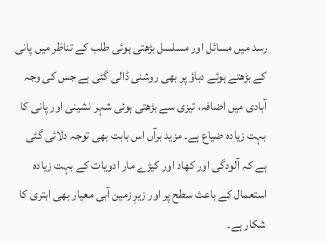رسد میں مسائل اور مسلسل بڑھتی ہوئی طلب کے تناظر میں پانی کے بڑھتے ہوئے دباؤ پر بھی روشنی ڈالی گئی ہے جس کی وجہ آبادی میں اضافہ، تیزی سے بڑھتی ہوئی شہر نشینی اور پانی کا بہت زیادہ ضیاع ہے۔ مزید برآں اس بابت بھی توجہ دلائی گئی ہے کہ آلودگی اور کھاد اور کیڑے مار ادویات کے بہت زیادہ استعمال کے باعث سطح پر اور زیرِ زمین آبی معیار بھی ابتری کا شکار ہے۔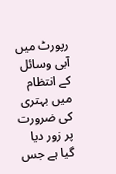رپورٹ میں آبی وسائل کے انتظام میں بہتری کی ضرورت پر زور دیا گیا ہے جس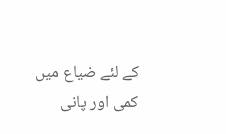کے لئے ضیاع میں کمی اور پانی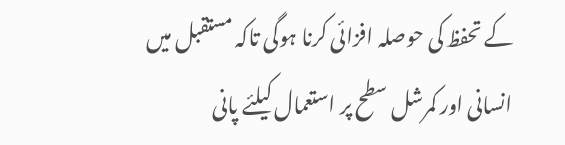کے تحفظ کی حوصلہ افزائی کرنا ہوگی تاکہ مستقبل میں انسانی اور کمرشل سطح پر استعمال کیلئے پانی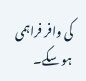کی وافر فراہمی ہو سکے۔